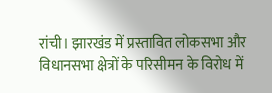रांची। झारखंड में प्रस्तावित लोकसभा और विधानसभा क्षेत्रों के परिसीमन के विरोध में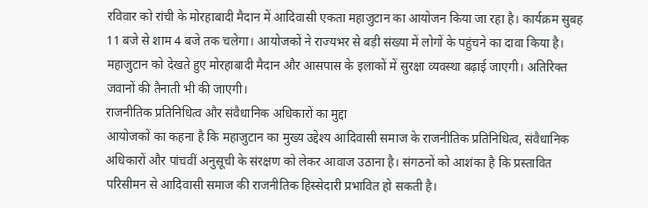रविवार को रांची के मोरहाबादी मैदान में आदिवासी एकता महाजुटान का आयोजन किया जा रहा है। कार्यक्रम सुबह 11 बजे से शाम 4 बजे तक चलेगा। आयोजकों ने राज्यभर से बड़ी संख्या में लोगों के पहुंचने का दावा किया है।
महाजुटान को देखते हुए मोरहाबादी मैदान और आसपास के इलाकों में सुरक्षा व्यवस्था बढ़ाई जाएगी। अतिरिक्त जवानों की तैनाती भी की जाएगी।
राजनीतिक प्रतिनिधित्व और संवैधानिक अधिकारों का मुद्दा
आयोजकों का कहना है कि महाजुटान का मुख्य उद्देश्य आदिवासी समाज के राजनीतिक प्रतिनिधित्व, संवैधानिक अधिकारों और पांचवीं अनुसूची के संरक्षण को लेकर आवाज उठाना है। संगठनों को आशंका है कि प्रस्तावित परिसीमन से आदिवासी समाज की राजनीतिक हिस्सेदारी प्रभावित हो सकती है।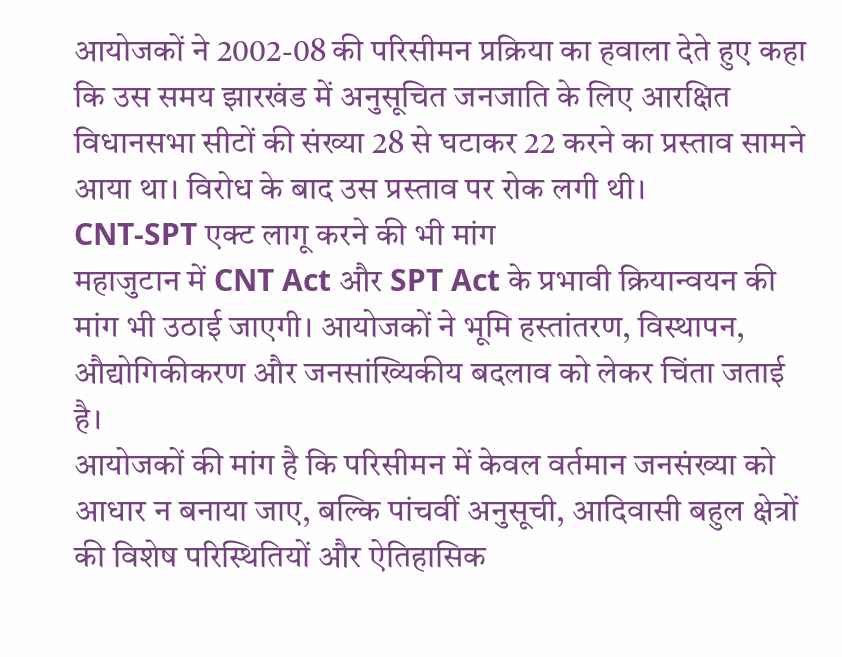आयोजकों ने 2002-08 की परिसीमन प्रक्रिया का हवाला देते हुए कहा कि उस समय झारखंड में अनुसूचित जनजाति के लिए आरक्षित विधानसभा सीटों की संख्या 28 से घटाकर 22 करने का प्रस्ताव सामने आया था। विरोध के बाद उस प्रस्ताव पर रोक लगी थी।
CNT-SPT एक्ट लागू करने की भी मांग
महाजुटान में CNT Act और SPT Act के प्रभावी क्रियान्वयन की मांग भी उठाई जाएगी। आयोजकों ने भूमि हस्तांतरण, विस्थापन, औद्योगिकीकरण और जनसांख्यिकीय बदलाव को लेकर चिंता जताई है।
आयोजकों की मांग है कि परिसीमन में केवल वर्तमान जनसंख्या को आधार न बनाया जाए, बल्कि पांचवीं अनुसूची, आदिवासी बहुल क्षेत्रों की विशेष परिस्थितियों और ऐतिहासिक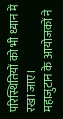परिस्थितियों को भी ध्यान में रखा जाए।
महाजुटान के आयोजकों ने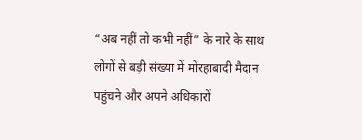“अब नहीं तो कभी नहीं” के नारे के साथ लोगों से बड़ी संख्या में मोरहाबादी मैदान पहुंचने और अपने अधिकारों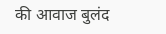की आवाज बुलंद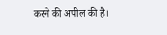करने की अपील की है।